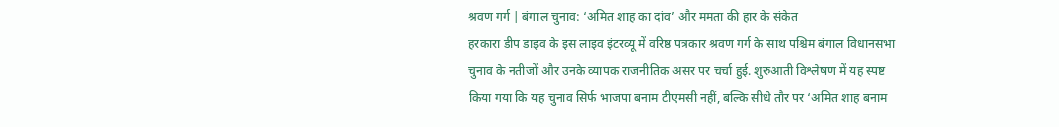श्रवण गर्ग | बंगाल चुनाव: ‘अमित शाह का दांव’ और ममता की हार के संकेत
हरकारा डीप डाइव के इस लाइव इंटरव्यू में वरिष्ठ पत्रकार श्रवण गर्ग के साथ पश्चिम बंगाल विधानसभा चुनाव के नतीजों और उनके व्यापक राजनीतिक असर पर चर्चा हुई. शुरुआती विश्लेषण में यह स्पष्ट किया गया कि यह चुनाव सिर्फ भाजपा बनाम टीएमसी नहीं, बल्कि सीधे तौर पर ‘अमित शाह बनाम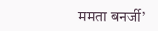ममता बनर्जी’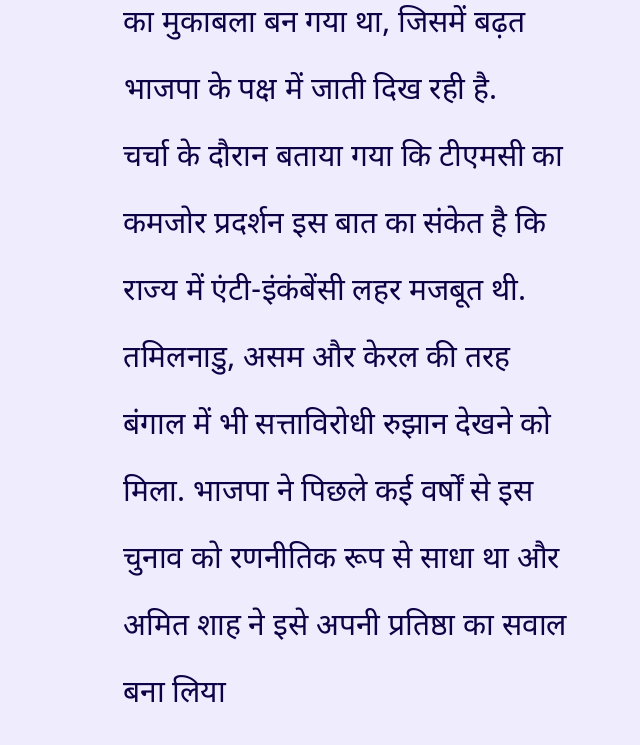का मुकाबला बन गया था, जिसमें बढ़त भाजपा के पक्ष में जाती दिख रही है.
चर्चा के दौरान बताया गया कि टीएमसी का कमजोर प्रदर्शन इस बात का संकेत है कि राज्य में एंटी-इंकंबेंसी लहर मजबूत थी. तमिलनाडु, असम और केरल की तरह बंगाल में भी सत्ताविरोधी रुझान देखने को मिला. भाजपा ने पिछले कई वर्षों से इस चुनाव को रणनीतिक रूप से साधा था और अमित शाह ने इसे अपनी प्रतिष्ठा का सवाल बना लिया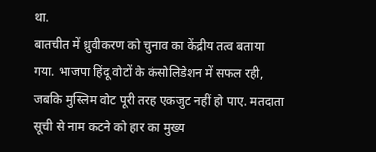था.
बातचीत में ध्रुवीकरण को चुनाव का केंद्रीय तत्व बताया गया. भाजपा हिंदू वोटों के कंसोलिडेशन में सफल रही, जबकि मुस्लिम वोट पूरी तरह एकजुट नहीं हो पाए. मतदाता सूची से नाम कटने को हार का मुख्य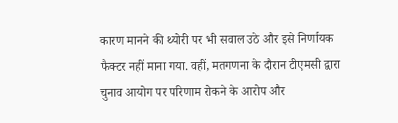कारण मानने की थ्योरी पर भी सवाल उठे और इसे निर्णायक फैक्टर नहीं माना गया. वहीं, मतगणना के दौरान टीएमसी द्वारा चुनाव आयोग पर परिणाम रोकने के आरोप और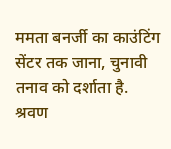ममता बनर्जी का काउंटिंग सेंटर तक जाना, चुनावी तनाव को दर्शाता है.
श्रवण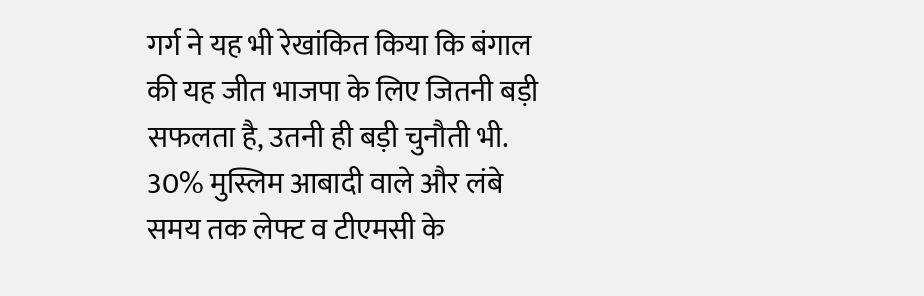गर्ग ने यह भी रेखांकित किया कि बंगाल की यह जीत भाजपा के लिए जितनी बड़ी सफलता है, उतनी ही बड़ी चुनौती भी. 30% मुस्लिम आबादी वाले और लंबे समय तक लेफ्ट व टीएमसी के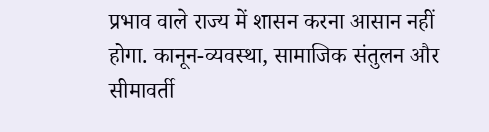प्रभाव वाले राज्य में शासन करना आसान नहीं होगा. कानून-व्यवस्था, सामाजिक संतुलन और सीमावर्ती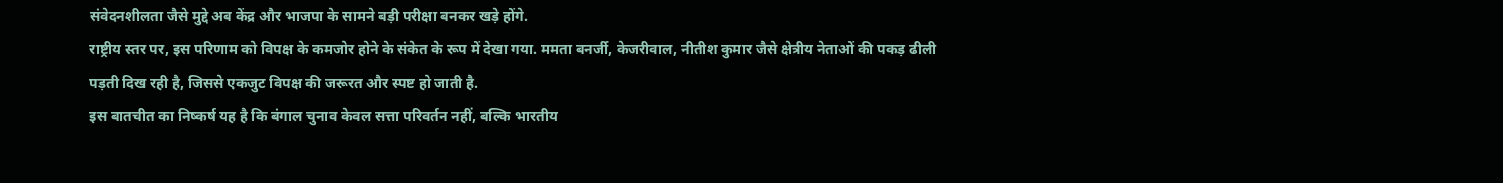संवेदनशीलता जैसे मुद्दे अब केंद्र और भाजपा के सामने बड़ी परीक्षा बनकर खड़े होंगे.
राष्ट्रीय स्तर पर, इस परिणाम को विपक्ष के कमजोर होने के संकेत के रूप में देखा गया. ममता बनर्जी, केजरीवाल, नीतीश कुमार जैसे क्षेत्रीय नेताओं की पकड़ ढीली पड़ती दिख रही है, जिससे एकजुट विपक्ष की जरूरत और स्पष्ट हो जाती है.
इस बातचीत का निष्कर्ष यह है कि बंगाल चुनाव केवल सत्ता परिवर्तन नहीं, बल्कि भारतीय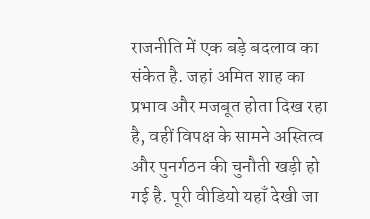राजनीति में एक बड़े बदलाव का संकेत है. जहां अमित शाह का प्रभाव और मजबूत होता दिख रहा है, वहीं विपक्ष के सामने अस्तित्व और पुनर्गठन की चुनौती खड़ी हो गई है. पूरी वीडियो यहाँ देखी जा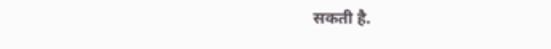सकती है.